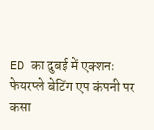ED का दुबई में एक्शनः फेयरप्ले बेटिंग एप कंपनी पर कसा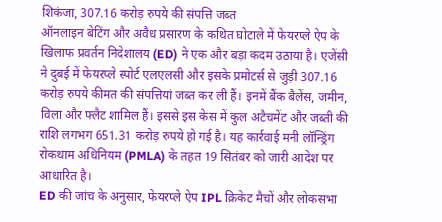शिकंजा, 307.16 करोड़ रुपये की संपत्ति जब्त
ऑनलाइन बेटिंग और अवैध प्रसारण के कथित घोटाले में फेयरप्ले ऐप के खिलाफ प्रवर्तन निदेशालय (ED) ने एक और बड़ा कदम उठाया है। एजेंसी ने दुबई में फेयरप्ले स्पोर्ट एलएलसी और इसके प्रमोटर्स से जुड़ी 307.16 करोड़ रुपये कीमत की संपत्तियां जब्त कर ली हैं। इनमें बैंक बैलेंस, जमीन, विला और फ्लैट शामिल हैं। इससे इस केस में कुल अटैचमेंट और जब्ती की राशि लगभग 651.31 करोड़ रुपये हो गई है। यह कार्रवाई मनी लॉन्ड्रिंग रोकथाम अधिनियम (PMLA) के तहत 19 सितंबर को जारी आदेश पर आधारित है।
ED की जांच के अनुसार, फेयरप्ले ऐप IPL क्रिकेट मैचों और लोकसभा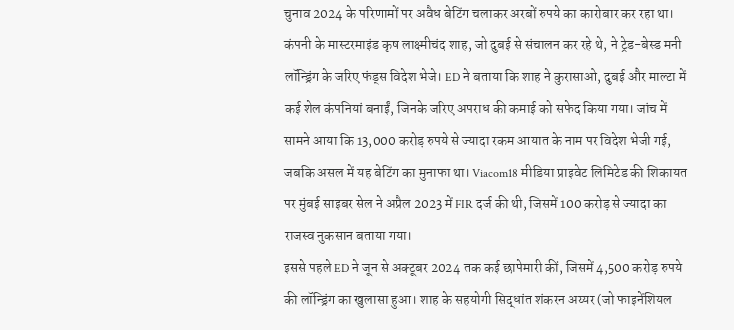चुनाव 2024 के परिणामों पर अवैध बेटिंग चलाकर अरबों रुपये का कारोबार कर रहा था। कंपनी के मास्टरमाइंड कृष लाक्ष्मीचंद शाह, जो दुबई से संचालन कर रहे थे, ने ट्रेड-बेस्ड मनी लॉन्ड्रिंग के जरिए फंड्स विदेश भेजे। ED ने बताया कि शाह ने कुरासाओ, दुबई और माल्टा में कई शेल कंपनियां बनाईं, जिनके जरिए अपराध की कमाई को सफेद किया गया। जांच में सामने आया कि 13,000 करोड़ रुपये से ज्यादा रकम आयात के नाम पर विदेश भेजी गई, जबकि असल में यह बेटिंग का मुनाफा था। Viacom18 मीडिया प्राइवेट लिमिटेड की शिकायत पर मुंबई साइबर सेल ने अप्रैल 2023 में FIR दर्ज की थी, जिसमें 100 करोड़ से ज्यादा का राजस्व नुकसान बताया गया।
इससे पहले ED ने जून से अक्टूबर 2024 तक कई छापेमारी कीं, जिसमें 4,500 करोड़ रुपये की लॉन्ड्रिंग का खुलासा हुआ। शाह के सहयोगी सिद्धांत शंकरन अय्यर (जो फाइनेंशियल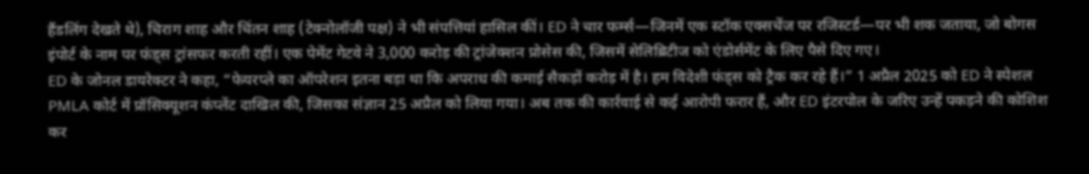हैंडलिंग देखते थे), चिराग शाह और चिंतन शाह (टेक्नोलॉजी पक्ष) ने भी संपत्तियां हासिल कीं। ED ने चार फर्म्स—जिनमें एक स्टॉक एक्सचेंज पर रजिस्टर्ड—पर भी शक जताया, जो बोगस इंपोर्ट के नाम पर फंड्स ट्रांसफर करती रहीं। एक पेमेंट गेटवे ने 3,000 करोड़ की ट्रांजेक्शन प्रोसेस की, जिसमें सेलिब्रिटीज को एंडोर्समेंट के लिए पैसे दिए गए।
ED के जोनल डायरेक्टर ने कहा, “फेयरप्ले का ऑपरेशन इतना बड़ा था कि अपराध की कमाई सैकड़ों करोड़ में है। हम विदेशी फंड्स को ट्रैक कर रहे हैं।” 1 अप्रैल 2025 को ED ने स्पेशल PMLA कोर्ट में प्रॉसिक्यूशन कंप्लेंट दाखिल की, जिसका संज्ञान 25 अप्रैल को लिया गया। अब तक की कार्रवाई से कई आरोपी फरार हैं, और ED इंटरपोल के जरिए उन्हें पकड़ने की कोशिश कर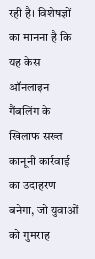रही है। विशेषज्ञों का मानना है कि यह केस ऑनलाइन गैंबलिंग के खिलाफ सख्त कानूनी कार्रवाई का उदाहरण बनेगा, जो युवाओं को गुमराह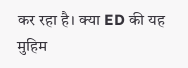कर रहा है। क्या ED की यह मुहिम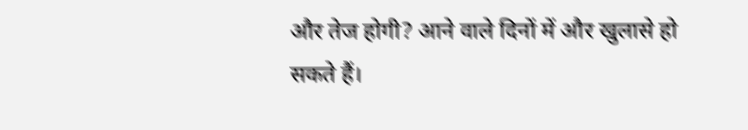और तेज होगी? आने वाले दिनों में और खुलासे हो सकते हैं।